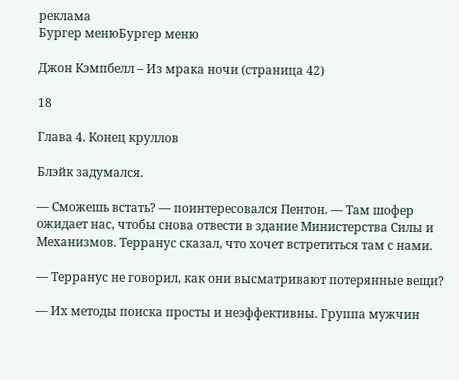реклама
Бургер менюБургер меню

Джон Кэмпбелл – Из мрака ночи (страница 42)

18

Глава 4. Конец круллов

Блэйк задумался.

— Сможешь встать? — поинтересовался Пентон. — Там шофер ожидает нас, чтобы снова отвести в здание Министерства Силы и Механизмов. Терранус сказал, что хочет встретиться там с нами.

— Терранус не говорил, как они высматривают потерянные вещи?

— Их методы поиска просты и неэффективны. Группа мужчин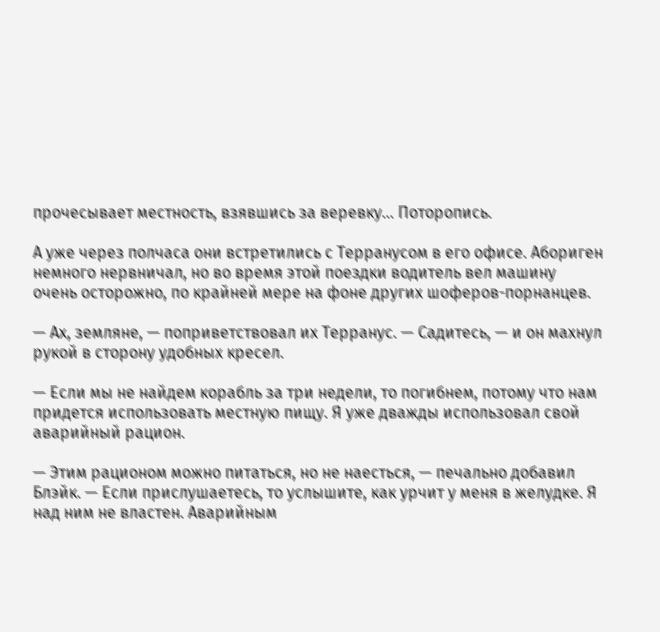прочесывает местность, взявшись за веревку… Поторопись.

А уже через полчаса они встретились с Терранусом в его офисе. Абориген немного нервничал, но во время этой поездки водитель вел машину очень осторожно, по крайней мере на фоне других шоферов-порнанцев.

— Ах, земляне, — поприветствовал их Терранус. — Садитесь, — и он махнул рукой в сторону удобных кресел.

— Если мы не найдем корабль за три недели, то погибнем, потому что нам придется использовать местную пищу. Я уже дважды использовал свой аварийный рацион.

— Этим рационом можно питаться, но не наесться, — печально добавил Блэйк. — Если прислушаетесь, то услышите, как урчит у меня в желудке. Я над ним не властен. Аварийным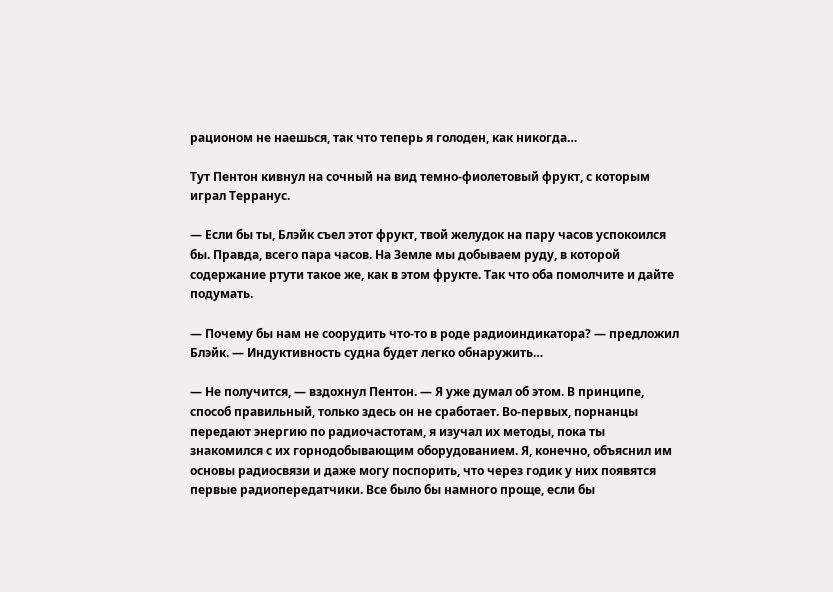рационом не наешься, так что теперь я голоден, как никогда…

Тут Пентон кивнул на сочный на вид темно-фиолетовый фрукт, с которым играл Терранус.

— Если бы ты, Блэйк съел этот фрукт, твой желудок на пару часов успокоился бы. Правда, всего пара часов. На Земле мы добываем руду, в которой содержание ртути такое же, как в этом фрукте. Так что оба помолчите и дайте подумать.

— Почему бы нам не соорудить что-то в роде радиоиндикатора? — предложил Блэйк. — Индуктивность судна будет легко обнаружить…

— Не получится, — вздохнул Пентон. — Я уже думал об этом. В принципе, способ правильный, только здесь он не сработает. Во-первых, порнанцы передают энергию по радиочастотам, я изучал их методы, пока ты знакомился с их горнодобывающим оборудованием. Я, конечно, объяснил им основы радиосвязи и даже могу поспорить, что через годик у них появятся первые радиопередатчики. Все было бы намного проще, если бы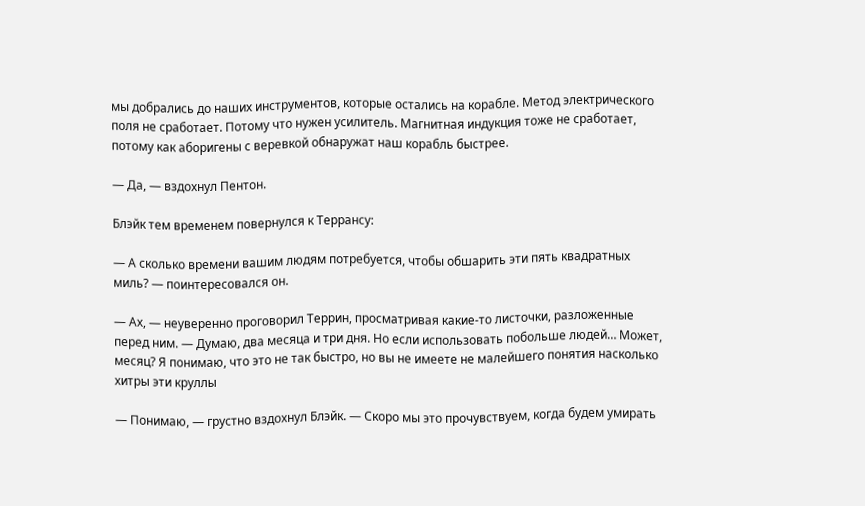мы добрались до наших инструментов, которые остались на корабле. Метод электрического поля не сработает. Потому что нужен усилитель. Магнитная индукция тоже не сработает, потому как аборигены с веревкой обнаружат наш корабль быстрее.

— Да, — вздохнул Пентон.

Блэйк тем временем повернулся к Террансу:

— А сколько времени вашим людям потребуется, чтобы обшарить эти пять квадратных миль? — поинтересовался он.

— Ах, — неуверенно проговорил Террин, просматривая какие-то листочки, разложенные перед ним. — Думаю, два месяца и три дня. Но если использовать побольше людей… Может, месяц? Я понимаю, что это не так быстро, но вы не имеете не малейшего понятия насколько хитры эти круллы

— Понимаю, — грустно вздохнул Блэйк. — Скоро мы это прочувствуем, когда будем умирать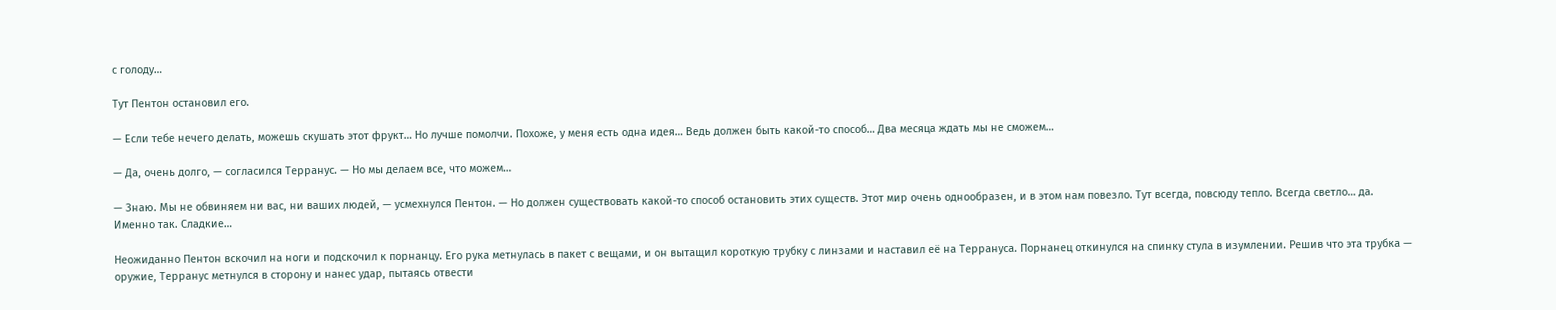с голоду…

Тут Пентон остановил его.

— Если тебе нечего делать, можешь скушать этот фрукт… Но лучше помолчи. Похоже, у меня есть одна идея… Ведь должен быть какой-то способ… Два месяца ждать мы не сможем…

— Да, очень долго, — согласился Терранус. — Но мы делаем все, что можем…

— Знаю. Мы не обвиняем ни вас, ни ваших людей, — усмехнулся Пентон. — Но должен существовать какой-то способ остановить этих существ. Этот мир очень однообразен, и в этом нам повезло. Тут всегда, повсюду тепло. Всегда светло… да. Именно так. Сладкие…

Неожиданно Пентон вскочил на ноги и подскочил к порнанцу. Его рука метнулась в пакет с вещами, и он вытащил короткую трубку с линзами и наставил её на Террануса. Порнанец откинулся на спинку стула в изумлении. Решив что эта трубка — оружие, Терранус метнулся в сторону и нанес удар, пытаясь отвести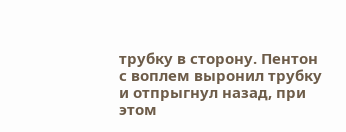трубку в сторону. Пентон с воплем выронил трубку и отпрыгнул назад, при этом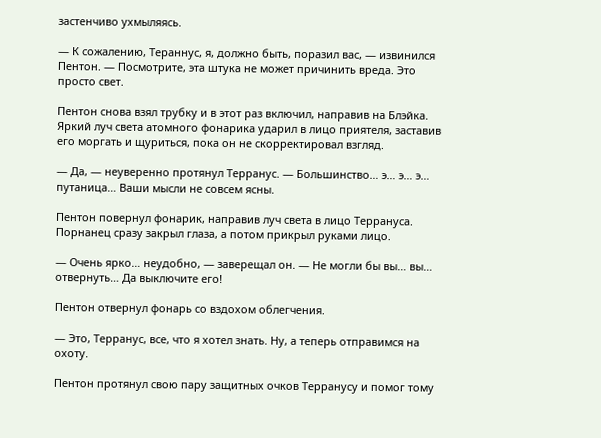застенчиво ухмыляясь.

— К сожалению, Тераннус, я, должно быть, поразил вас, — извинился Пентон. — Посмотрите, эта штука не может причинить вреда. Это просто свет.

Пентон снова взял трубку и в этот раз включил, направив на Блэйка. Яркий луч света атомного фонарика ударил в лицо приятеля, заставив его моргать и щуриться, пока он не скорректировал взгляд.

— Да, — неуверенно протянул Терранус. — Большинство… э… э… э… путаница… Ваши мысли не совсем ясны.

Пентон повернул фонарик, направив луч света в лицо Террануса. Порнанец сразу закрыл глаза, а потом прикрыл руками лицо.

— Очень ярко… неудобно, — заверещал он. — Не могли бы вы… вы… отвернуть… Да выключите его!

Пентон отвернул фонарь со вздохом облегчения.

— Это, Терранус, все, что я хотел знать. Ну, а теперь отправимся на охоту.

Пентон протянул свою пару защитных очков Терранусу и помог тому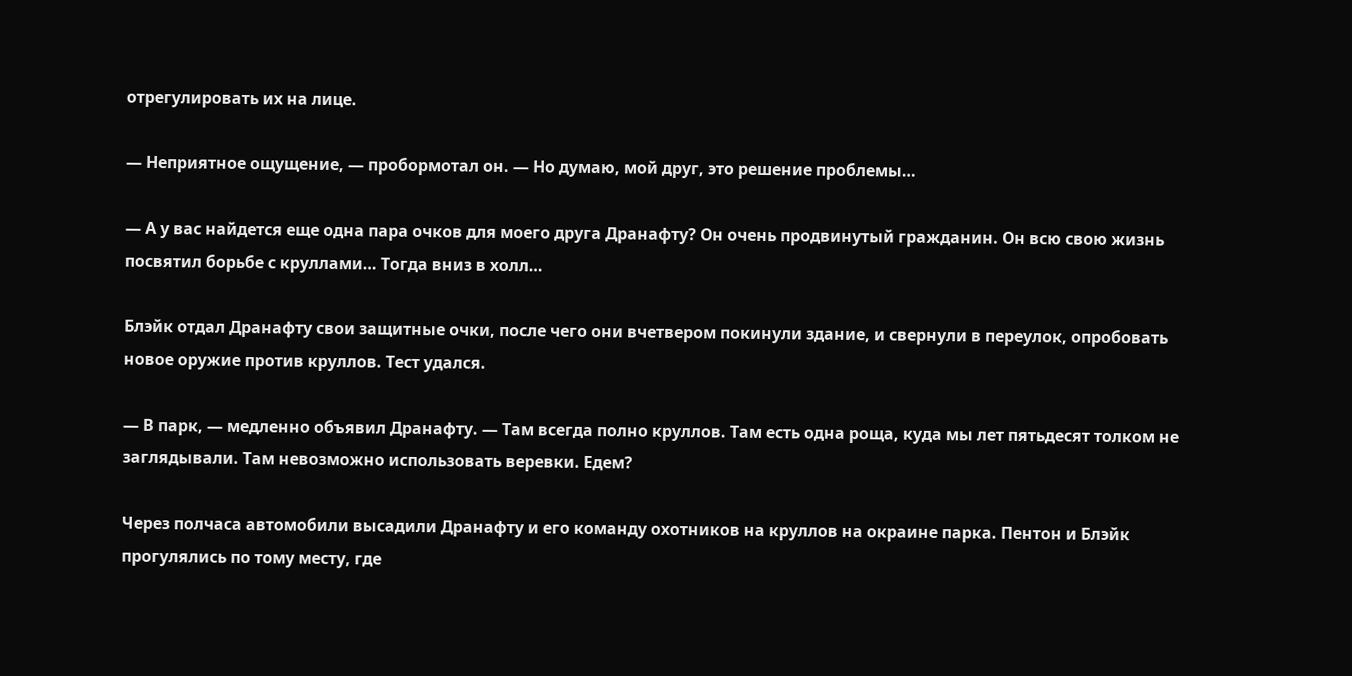отрегулировать их на лице.

— Неприятное ощущение, — пробормотал он. — Но думаю, мой друг, это решение проблемы…

— А у вас найдется еще одна пара очков для моего друга Дранафту? Он очень продвинутый гражданин. Он всю свою жизнь посвятил борьбе с круллами… Тогда вниз в холл…

Блэйк отдал Дранафту свои защитные очки, после чего они вчетвером покинули здание, и свернули в переулок, опробовать новое оружие против круллов. Тест удался.

— В парк, — медленно объявил Дранафту. — Там всегда полно круллов. Там есть одна роща, куда мы лет пятьдесят толком не заглядывали. Там невозможно использовать веревки. Едем?

Через полчаса автомобили высадили Дранафту и его команду охотников на круллов на окраине парка. Пентон и Блэйк прогулялись по тому месту, где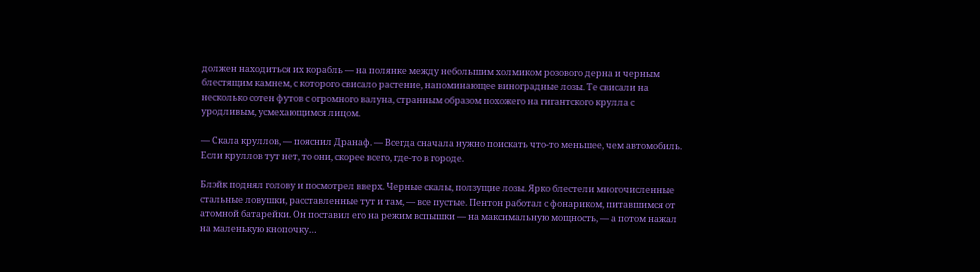должен находиться их корабль — на полянке между небольшим холмиком розового дерна и черным блестящим камнем, с которого свисало растение, напоминающее виноградные лозы. Те свисали на несколько сотен футов с огромного валуна, странным образом похожего на гигантского крулла с уродливым, усмехающимся лицом.

— Скала круллов, — пояснил Дранаф. — Всегда сначала нужно поискать что-то меньшее, чем автомобиль. Если круллов тут нет, то они, скорее всего, где-то в городе.

Блэйк поднял голову и посмотрел вверх. Черные скалы, ползущие лозы. Ярко блестели многочисленные стальные ловушки, расставленные тут и там, — все пустые. Пентон работал с фонариком, питавшимся от атомной батарейки. Он поставил его на режим вспышки — на максимальную мощность, — а потом нажал на маленькую кнопочку…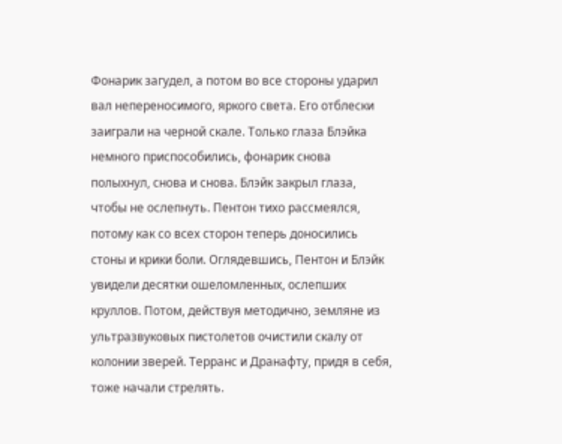Фонарик загудел, а потом во все стороны ударил вал непереносимого, яркого света. Его отблески заиграли на черной скале. Только глаза Блэйка немного приспособились, фонарик снова полыхнул, снова и снова. Блэйк закрыл глаза, чтобы не ослепнуть. Пентон тихо рассмеялся, потому как со всех сторон теперь доносились стоны и крики боли. Оглядевшись, Пентон и Блэйк увидели десятки ошеломленных, ослепших круллов. Потом, действуя методично, земляне из ультразвуковых пистолетов очистили скалу от колонии зверей. Терранс и Дранафту, придя в себя, тоже начали стрелять.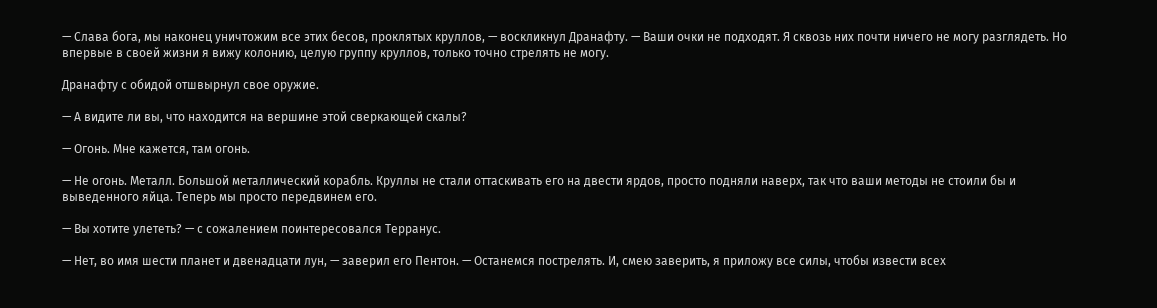— Слава бога, мы наконец уничтожим все этих бесов, проклятых круллов, — воскликнул Дранафту. — Ваши очки не подходят. Я сквозь них почти ничего не могу разглядеть. Но впервые в своей жизни я вижу колонию, целую группу круллов, только точно стрелять не могу.

Дранафту с обидой отшвырнул свое оружие.

— А видите ли вы, что находится на вершине этой сверкающей скалы?

— Огонь. Мне кажется, там огонь.

— Не огонь. Металл. Большой металлический корабль. Круллы не стали оттаскивать его на двести ярдов, просто подняли наверх, так что ваши методы не стоили бы и выведенного яйца. Теперь мы просто передвинем его.

— Вы хотите улететь? — с сожалением поинтересовался Терранус.

— Нет, во имя шести планет и двенадцати лун, — заверил его Пентон. — Останемся пострелять. И, смею заверить, я приложу все силы, чтобы извести всех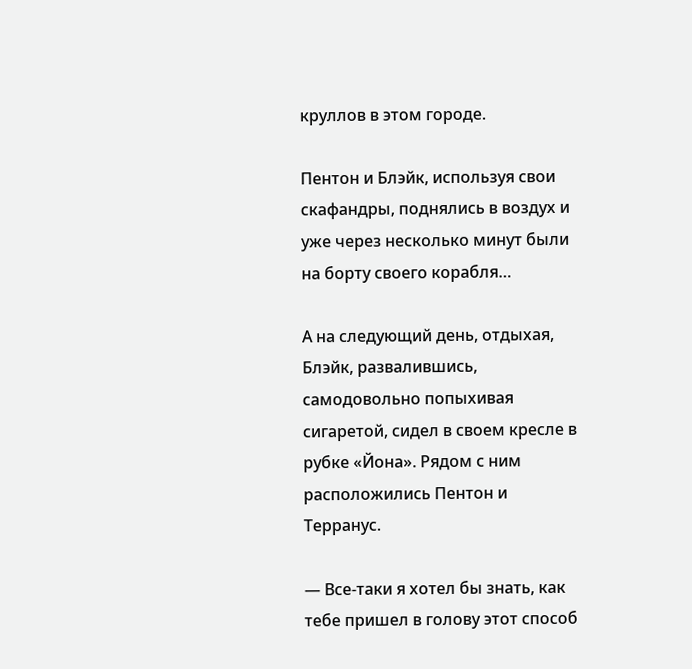круллов в этом городе.

Пентон и Блэйк, используя свои скафандры, поднялись в воздух и уже через несколько минут были на борту своего корабля…

А на следующий день, отдыхая, Блэйк, развалившись, самодовольно попыхивая сигаретой, сидел в своем кресле в рубке «Йона». Рядом с ним расположились Пентон и Терранус.

— Все-таки я хотел бы знать, как тебе пришел в голову этот способ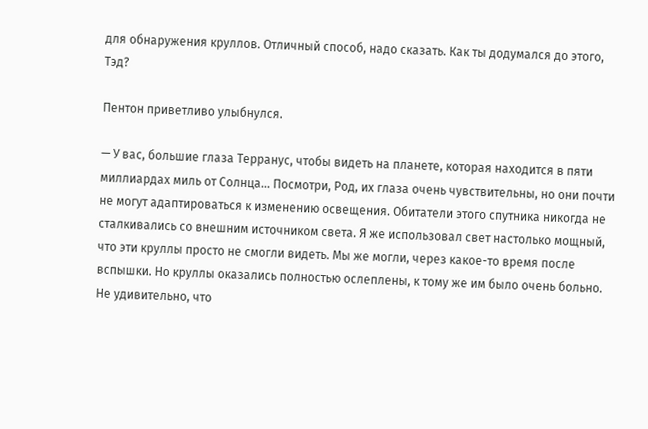для обнаружения круллов. Отличный способ, надо сказать. Как ты додумался до этого, Тэд?

Пентон приветливо улыбнулся.

— У вас, большие глаза Терранус, чтобы видеть на планете, которая находится в пяти миллиардах миль от Солнца… Посмотри, Род, их глаза очень чувствительны, но они почти не могут адаптироваться к изменению освещения. Обитатели этого спутника никогда не сталкивались со внешним источником света. Я же использовал свет настолько мощный, что эти круллы просто не смогли видеть. Мы же могли, через какое-то время после вспышки. Но круллы оказались полностью ослеплены, к тому же им было очень больно. Не удивительно, что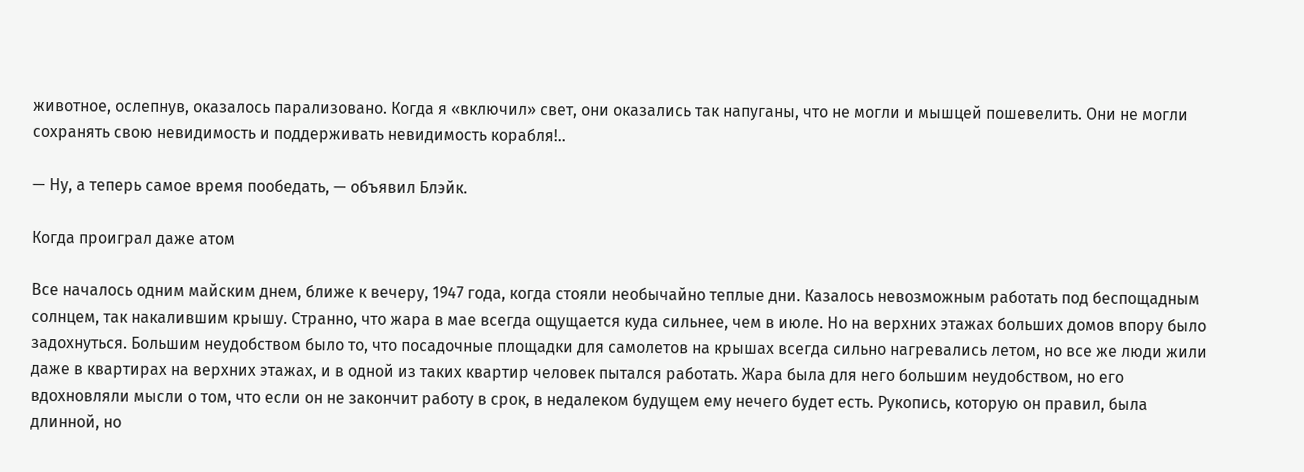животное, ослепнув, оказалось парализовано. Когда я «включил» свет, они оказались так напуганы, что не могли и мышцей пошевелить. Они не могли сохранять свою невидимость и поддерживать невидимость корабля!..

— Ну, а теперь самое время пообедать, — объявил Блэйк.

Когда проиграл даже атом

Все началось одним майским днем, ближе к вечеру, 1947 года, когда стояли необычайно теплые дни. Казалось невозможным работать под беспощадным солнцем, так накалившим крышу. Странно, что жара в мае всегда ощущается куда сильнее, чем в июле. Но на верхних этажах больших домов впору было задохнуться. Большим неудобством было то, что посадочные площадки для самолетов на крышах всегда сильно нагревались летом, но все же люди жили даже в квартирах на верхних этажах, и в одной из таких квартир человек пытался работать. Жара была для него большим неудобством, но его вдохновляли мысли о том, что если он не закончит работу в срок, в недалеком будущем ему нечего будет есть. Рукопись, которую он правил, была длинной, но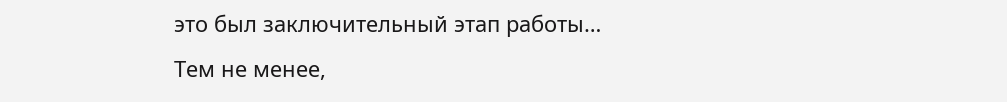это был заключительный этап работы… Тем не менее,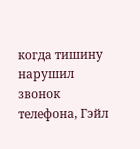когда тишину нарушил звонок телефона, Гэйл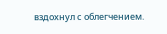вздохнул с облегчением.